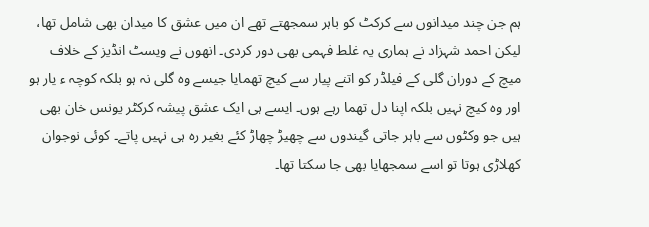ہم جن چند میدانوں سے کرکٹ کو باہر سمجھتے تھے ان میں عشق کا میدان بھی شامل تھا، لیکن احمد شہزاد نے ہماری یہ غلط فہمی بھی دور کردی۔ انھوں نے ویسٹ انڈیز کے خلاف میچ کے دوران گلی کے فیلڈر کو اتنے پیار سے کیچ تھمایا جیسے وہ گلی نہ ہو بلکہ کوچہ ء یار ہو اور وہ کیچ نہیں بلکہ اپنا دل تھما رہے ہوں۔ ایسے ہی ایک عشق پیشہ کرکٹر یونس خان بھی ہیں جو وکٹوں سے باہر جاتی گیندوں سے چھیڑ چھاڑ کئے بغیر رہ ہی نہیں پاتے۔ کوئی نوجوان کھلاڑی ہوتا تو اسے سمجھایا بھی جا سکتا تھا۔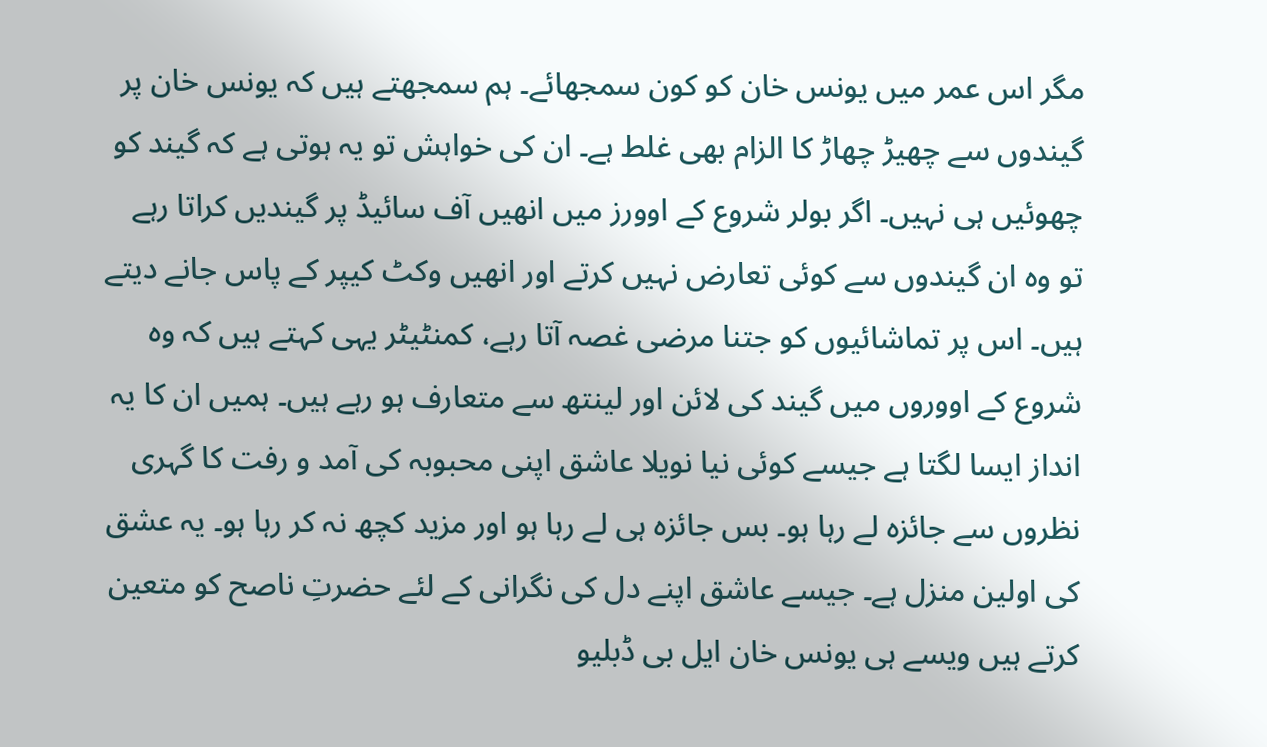مگر اس عمر میں یونس خان کو کون سمجھائے۔ ہم سمجھتے ہیں کہ یونس خان پر گیندوں سے چھیڑ چھاڑ کا الزام بھی غلط ہے۔ ان کی خواہش تو یہ ہوتی ہے کہ گیند کو چھوئیں ہی نہیں۔ اگر بولر شروع کے اوورز میں انھیں آف سائیڈ پر گیندیں کراتا رہے تو وہ ان گیندوں سے کوئی تعارض نہیں کرتے اور انھیں وکٹ کیپر کے پاس جانے دیتے ہیں۔ اس پر تماشائیوں کو جتنا مرضی غصہ آتا رہے، کمنٹیٹر یہی کہتے ہیں کہ وہ شروع کے اووروں میں گیند کی لائن اور لینتھ سے متعارف ہو رہے ہیں۔ ہمیں ان کا یہ انداز ایسا لگتا ہے جیسے کوئی نیا نویلا عاشق اپنی محبوبہ کی آمد و رفت کا گہری نظروں سے جائزہ لے رہا ہو۔ بس جائزہ ہی لے رہا ہو اور مزید کچھ نہ کر رہا ہو۔ یہ عشق کی اولین منزل ہے۔ جیسے عاشق اپنے دل کی نگرانی کے لئے حضرتِ ناصح کو متعین کرتے ہیں ویسے ہی یونس خان ایل بی ڈبلیو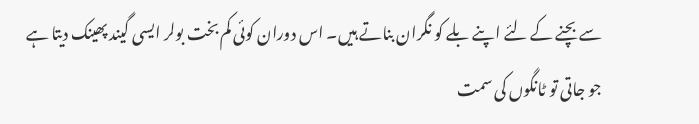سے بچنے کے لئے اپنے بلے کو نگران بناتے ہیں۔ اس دوران کوئی کم بخت بولر ایسی گیند پھینک دیتا ہے جو جاتی تو ٹانگوں کی سمت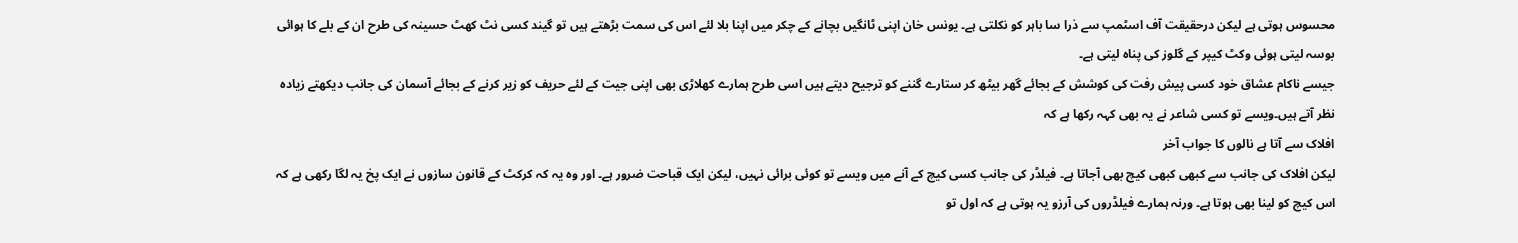محسوس ہوتی ہے لیکن درحقیقت آف اسٹمپ سے ذرا سا باہر کو نکلتی ہے۔ یونس خان اپنی ٹانگیں بچانے کے چکر میں اپنا بلا لئے اس کی سمت بڑھتے ہیں تو گیند کسی نٹ کھٹ حسینہ کی طرح ان کے بلے کا ہوائی بوسہ لیتی ہوئی وکٹ کیپر کے گلوز کی پناہ لیتی ہے۔
جیسے ناکام عشاق خود کسی پیش رفت کی کوشش کے بجائے گھر بیٹھ کر ستارے گننے کو ترجیح دیتے ہیں اسی طرح ہمارے کھلاڑی بھی اپنی جیت کے لئے حریف کو زیر کرنے کے بجائے آسمان کی جانب دیکھتے زیادہ نظر آتے ہیں۔ویسے تو کسی شاعر نے یہ بھی کہہ رکھا ہے کہ
افلاک سے آتا ہے نالوں کا جواب آخر
لیکن افلاک کی جانب سے کبھی کبھی کیچ بھی آجاتا ہے۔ فیلڈر کی جانب کسی کیچ کے آنے میں ویسے تو کوئی برائی نہیں، لیکن ایک قباحت ضرور ہے۔ اور وہ یہ کہ کرکٹ کے قانون سازوں نے ایک پخ یہ لگا رکھی ہے کہ اس کیچ کو لینا بھی ہوتا ہے۔ ورنہ ہمارے فیلڈروں کی آرزو یہ ہوتی ہے کہ اول تو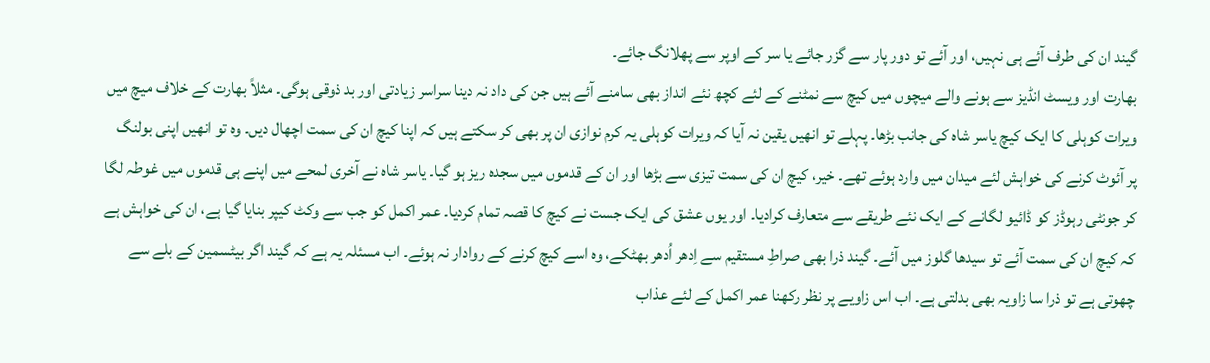گیند ان کی طرف آئے ہی نہیں، اور آئے تو دور پار سے گزر جائے یا سر کے اوپر سے پھلانگ جائے۔
بھارت اور ویسٹ انڈیز سے ہونے والے میچوں میں کیچ سے نمٹنے کے لئے کچھ نئے انداز بھی سامنے آئے ہیں جن کی داد نہ دینا سراسر زیادتی اور بد ذوقی ہوگی۔ مثلاً بھارت کے خلاف میچ میں ویرات کوہلی کا ایک کیچ یاسر شاہ کی جانب بڑھا۔ پہلے تو انھیں یقین نہ آیا کہ ویرات کوہلی یہ کرم نوازی ان پر بھی کر سکتے ہیں کہ اپنا کیچ ان کی سمت اچھال دیں۔ وہ تو انھیں اپنی بولنگ پر آئوٹ کرنے کی خواہش لئے میدان میں وارد ہوئے تھے۔ خیر، کیچ ان کی سمت تیزی سے بڑھا اور ان کے قدموں میں سجدہ ریز ہو گیا۔ یاسر شاہ نے آخری لمحے میں اپنے ہی قدموں میں غوطہ لگا کر جونٹی رہوڈز کو ڈائیو لگانے کے ایک نئے طریقے سے متعارف کرادیا۔ اور یوں عشق کی ایک جست نے کیچ کا قصہ تمام کردیا۔ عمر اکمل کو جب سے وکٹ کیپر بنایا گیا ہے، ان کی خواہش ہے کہ کیچ ان کی سمت آئے تو سیدھا گلوز میں آئے۔ گیند ذرا بھی صراطِ مستقیم سے اِدھر اُدھر بھٹکے، وہ اسے کیچ کرنے کے روادار نہ ہوئے۔ اب مسئلہ یہ ہے کہ گیند اگر بیٹسمین کے بلے سے چھوتی ہے تو ذرا سا زاویہ بھی بدلتی ہے۔ اب اس زاویے پر نظر رکھنا عمر اکمل کے لئے عذاب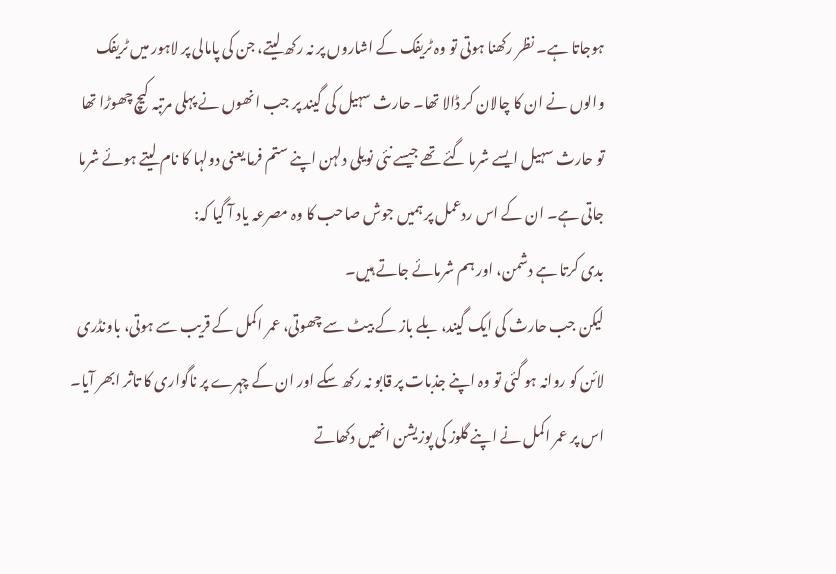ہوجاتا ہے۔ نظر رکھنا ہوتی تو وہ ٹریفک کے اشاروں پر نہ رکھ لیتے، جن کی پامالی پر لاہور میں ٹریفک والوں نے ان کا چالان کر ڈالا تھا۔ حارث سہیل کی گیند پر جب انھوں نے پہلی مرتبہ کیچ چھوڑا تھا تو حارث سہیل ایسے شرما گئے تھے جیسے نئی نویلی دلہن اپنے ستم فرما یعنی دولہا کا نام لیتے ہوئے شرما جاتی ہے۔ ان کے اس ردعمل پر ہمیں جوش صاحب کا وہ مصرعہ یاد آ گیا کہ:
بدی کرتا ہے دشمن، اور ہم شرمائے جاتے ہیں۔
لیکن جب حارث کی ایک گیند، بلے باز کے بیٹ سے چھوتی، عمر اکمل کے قریب سے ہوتی، باونڈری لائن کو روانہ ہو گئی تو وہ اپنے جذبات پر قابو نہ رکھ سکے اور ان کے چہرے پر ناگواری کا تاثر ابھر آیا۔ اس پر عمر اکمل نے اپنے گلوز کی پوزیشن انھیں دکھاتے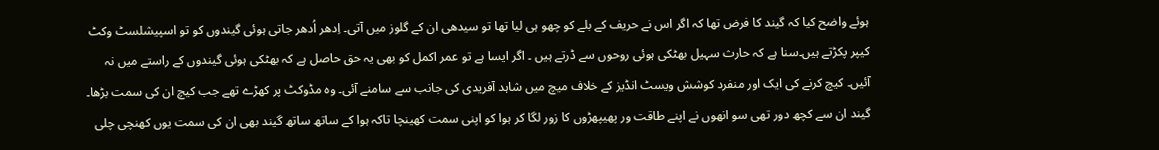ہوئے واضح کیا کہ گیند کا فرض تھا کہ اگر اس نے حریف کے بلے کو چھو ہی لیا تھا تو سیدھی ان کے گلوز میں آتی۔ اِدھر اُدھر جاتی ہوئی گیندوں کو تو اسپیشلسٹ وکٹ کیپر پکڑتے ہیں۔سنا ہے کہ حارث سہیل بھٹکی ہوئی روحوں سے ڈرتے ہیں ۔ اگر ایسا ہے تو عمر اکمل کو بھی یہ حق حاصل ہے کہ بھٹکی ہوئی گیندوں کے راستے میں نہ آئیں۔ کیچ کرنے کی ایک اور منفرد کوشش ویسٹ انڈیز کے خلاف میچ میں شاہد آفریدی کی جانب سے سامنے آئی۔ وہ مڈوکٹ پر کھڑے تھے جب کیچ ان کی سمت بڑھا۔ گیند ان سے کچھ دور تھی سو انھوں نے اپنے طاقت ور پھیپھڑوں کا زور لگا کر ہوا کو اپنی سمت کھینچا تاکہ ہوا کے ساتھ ساتھ گیند بھی ان کی سمت یوں کھنچی چلی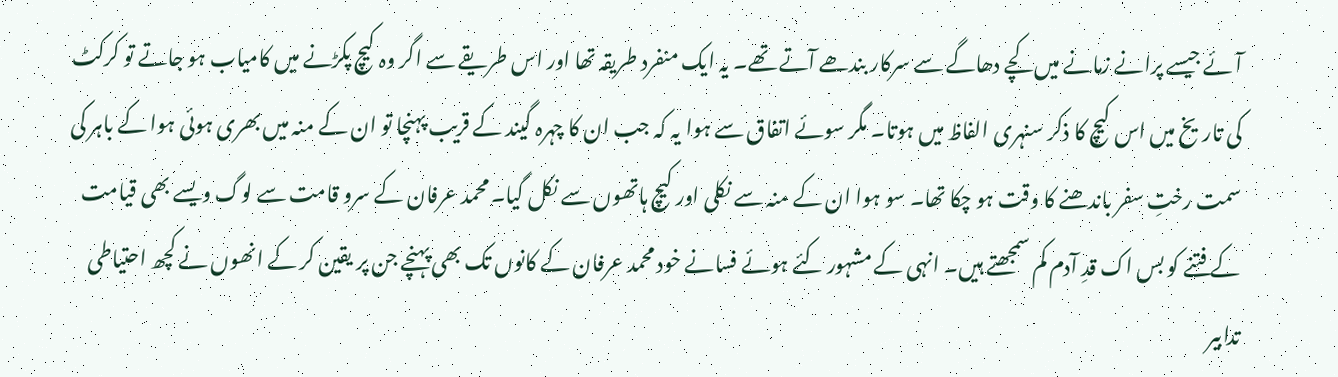آئے جیسے پرانے زمانے میں کچے دھاگے سے سرکار بندھے آتے تھے۔ یہ ایک منفرد طریقہ تھا اور اس طریقے سے اگر وہ کیچ پکڑنے میں کامیاب ہو جاتے تو کرکٹ کی تاریخ میں اس کیچ کا ذکر سنہری الفاظ میں ہوتا۔ مگر سوئے اتفاق سے ہوا یہ کہ جب ان کا چہرہ گیند کے قریب پہنچا تو ان کے منہ میں بھری ہوئی ہوا کے باہر کی سمت رختِ سفر باندھنے کا وقت ہو چکا تھا۔ سو ہوا ان کے منہ سے نکلی اور کیچ ہاتھوں سے نکل گیا۔ محمد عرفان کے سرو قامت سے لوگ ویسے بھی قیامت کے فتنے کو بس اک قدِ آدم کم سمجھتے ہیں۔ انہی کے مشہور کئے ہوئے فسانے خود محمد عرفان کے کانوں تک بھی پہنچے جن پر یقین کر کے انھوں نے کچھ احتیاطی تدابیر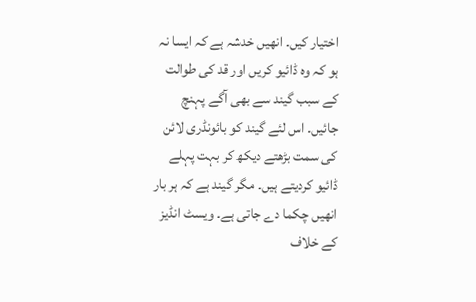اختیار کیں۔ انھیں خدشہ ہے کہ ایسا نہ ہو کہ وہ ڈائیو کریں اور قد کی طوالت کے سبب گیند سے بھی آگے پہنچ جائیں۔ اس لئے گیند کو بائونڈری لائن کی سمت بڑھتے دیکھ کر بہت پہلے ڈائیو کردیتے ہیں۔ مگر گیند ہے کہ ہر بار انھیں چکما دے جاتی ہے۔ ویسٹ انڈیز کے خلاف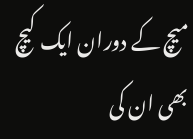میچ کے دوران ایک کیچ بھی ان کی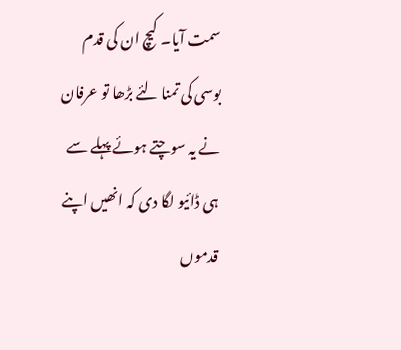سمت آیا۔ کیچ ان کی قدم بوسی کی تمنا لئے بڑھا تو عرفان نے یہ سوچتے ہوئے پہلے سے ہی ڈائیو لگا دی کہ انھیں اپنے قدموں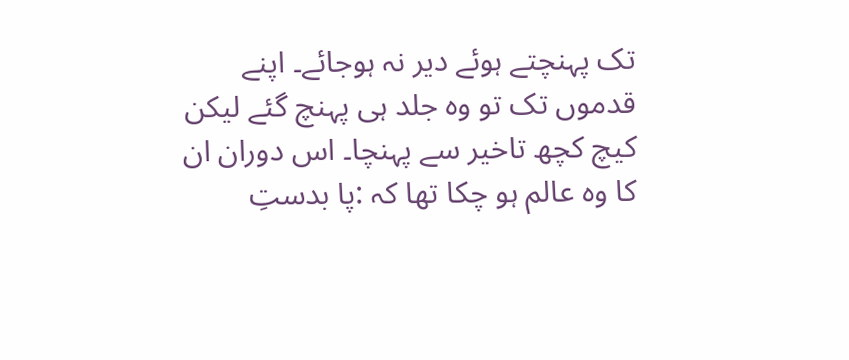تک پہنچتے ہوئے دیر نہ ہوجائے۔ اپنے قدموں تک تو وہ جلد ہی پہنچ گئے لیکن کیچ کچھ تاخیر سے پہنچا۔ اس دوران ان کا وہ عالم ہو چکا تھا کہ :پا بدستِ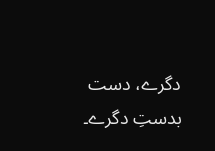دگرے، دست بدستِ دگرے۔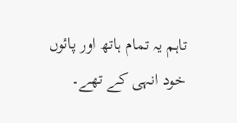تاہم یہ تمام ہاتھ اور پائوں خود انہی کے تھے۔